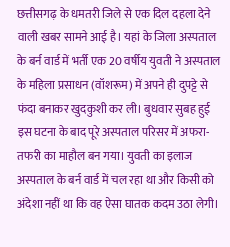छत्तीसगढ़ के धमतरी जिले से एक दिल दहला देने वाली खबर सामने आई है। यहां के जिला अस्पताल के बर्न वार्ड में भर्ती एक 20 वर्षीय युवती ने अस्पताल के महिला प्रसाधन (वॉशरूम) में अपने ही दुपट्टे से फंदा बनाकर खुदकुशी कर ली। बुधवार सुबह हुई इस घटना के बाद पूरे अस्पताल परिसर में अफरा-तफरी का माहौल बन गया। युवती का इलाज अस्पताल के बर्न वार्ड में चल रहा था और किसी को अंदेशा नहीं था कि वह ऐसा घातक कदम उठा लेगी।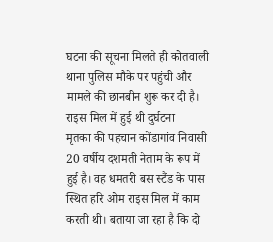घटना की सूचना मिलते ही कोतवाली थाना पुलिस मौके पर पहुंची और मामले की छानबीन शुरू कर दी है।
राइस मिल में हुई थी दुर्घटना
मृतका की पहचान कोंडागांव निवासी 20 वर्षीय दशमती नेताम के रूप में हुई है। वह धमतरी बस स्टैंड के पास स्थित हरि ओम राइस मिल में काम करती थी। बताया जा रहा है कि दो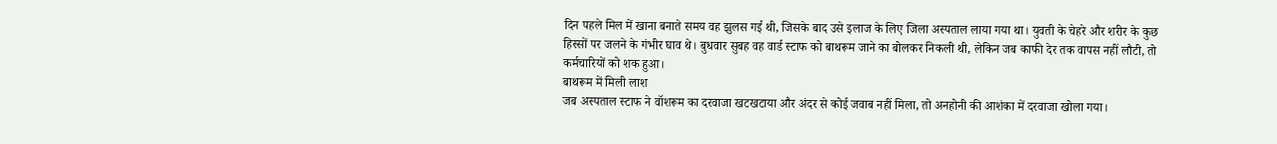दिन पहले मिल में खाना बनाते समय वह झुलस गई थी, जिसके बाद उसे इलाज के लिए जिला अस्पताल लाया गया था। युवती के चेहरे और शरीर के कुछ हिस्सों पर जलने के गंभीर घाव थे। बुधवार सुबह वह वार्ड स्टाफ को बाथरूम जाने का बोलकर निकली थी, लेकिन जब काफी देर तक वापस नहीं लौटी, तो कर्मचारियों को शक हुआ।
बाथरूम में मिली लाश
जब अस्पताल स्टाफ ने वॉशरूम का दरवाजा खटखटाया और अंदर से कोई जवाब नहीं मिला, तो अनहोनी की आशंका में दरवाजा खोला गया।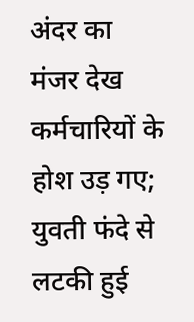अंदर का मंजर देख कर्मचारियों के होश उड़ गए; युवती फंदे से लटकी हुई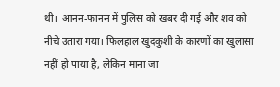थी। आनन-फानन में पुलिस को खबर दी गई और शव को नीचे उतारा गया। फिलहाल खुदकुशी के कारणों का खुलासा नहीं हो पाया है, लेकिन माना जा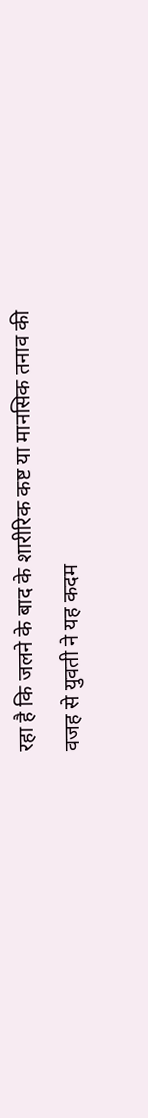रहा है कि जलने के बाद के शारीरिक कष्ट या मानसिक तनाव की वजह से युवती ने यह कदम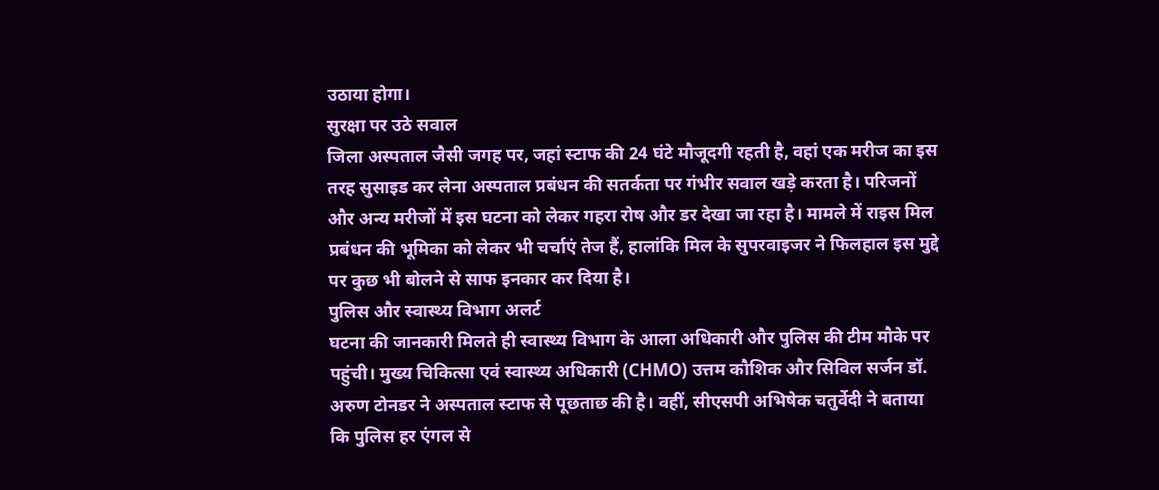उठाया होगा।
सुरक्षा पर उठे सवाल
जिला अस्पताल जैसी जगह पर, जहां स्टाफ की 24 घंटे मौजूदगी रहती है, वहां एक मरीज का इस तरह सुसाइड कर लेना अस्पताल प्रबंधन की सतर्कता पर गंभीर सवाल खड़े करता है। परिजनों और अन्य मरीजों में इस घटना को लेकर गहरा रोष और डर देखा जा रहा है। मामले में राइस मिल प्रबंधन की भूमिका को लेकर भी चर्चाएं तेज हैं, हालांकि मिल के सुपरवाइजर ने फिलहाल इस मुद्दे पर कुछ भी बोलने से साफ इनकार कर दिया है।
पुलिस और स्वास्थ्य विभाग अलर्ट
घटना की जानकारी मिलते ही स्वास्थ्य विभाग के आला अधिकारी और पुलिस की टीम मौके पर पहुंची। मुख्य चिकित्सा एवं स्वास्थ्य अधिकारी (CHMO) उत्तम कौशिक और सिविल सर्जन डॉ. अरुण टोनडर ने अस्पताल स्टाफ से पूछताछ की है। वहीं, सीएसपी अभिषेक चतुर्वेदी ने बताया कि पुलिस हर एंगल से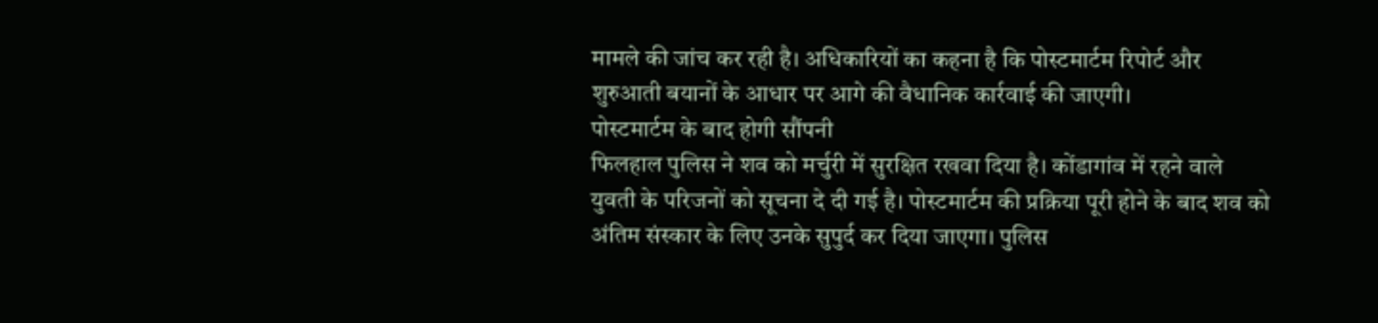मामले की जांच कर रही है। अधिकारियों का कहना है कि पोस्टमार्टम रिपोर्ट और शुरुआती बयानों के आधार पर आगे की वैधानिक कार्रवाई की जाएगी।
पोस्टमार्टम के बाद होगी सौंपनी
फिलहाल पुलिस ने शव को मर्चुरी में सुरक्षित रखवा दिया है। कोंडागांव में रहने वाले युवती के परिजनों को सूचना दे दी गई है। पोस्टमार्टम की प्रक्रिया पूरी होने के बाद शव को अंतिम संस्कार के लिए उनके सुपुर्द कर दिया जाएगा। पुलिस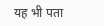यह भी पता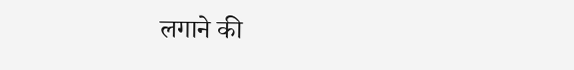लगाने की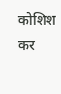कोशिश कर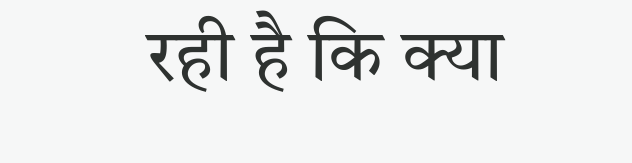रही है कि क्या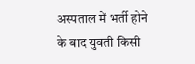अस्पताल में भर्ती होने के बाद युवती किसी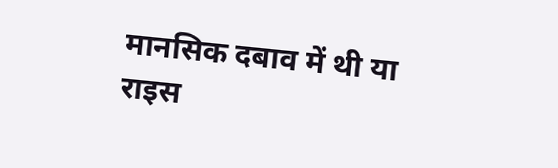मानसिक दबाव में थी या राइस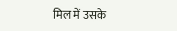मिल में उसके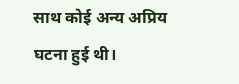साथ कोई अन्य अप्रिय घटना हुई थी।